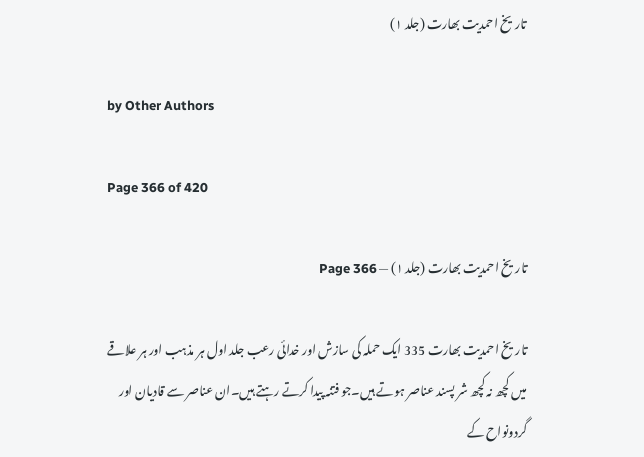تاریخ احمدیت بھارت (جلد ۱)

by Other Authors

Page 366 of 420

تاریخ احمدیت بھارت (جلد ۱) — Page 366

تاریخ احمدیت بھارت 335 ایک حملہ کی سازش اور خدائی رعب جلد اول ہر مذہب اور ہر علاقے میں کچھ نہ کچھ شر پسند عناصر ہوتے ہیں۔جو فتنہ پیدا کرتے رہتے ہیں۔ان عناصر سے قادیان اور گردونواح کے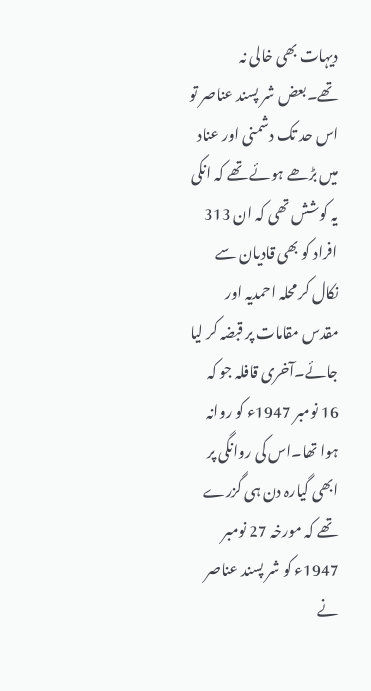دیہات بھی خالی نہ تھے۔بعض شر پسند عناصر تو اس حد تک دشمنی اور عناد میں بڑھے ہوئے تھے کہ انکی یہ کوشش تھی کہ ان 313 افراد کو بھی قادیان سے نکال کر محلہ احمدیہ اور مقدس مقامات پر قبضہ کر لیا جائے۔آخری قافلہ جو کہ 16 نومبر 1947ء کو روانہ ہوا تھا۔اس کی روانگی پر ابھی گیارہ دن ہی گزرے تھے کہ مورخہ 27 نومبر 1947ء کو شر پسند عناصر نے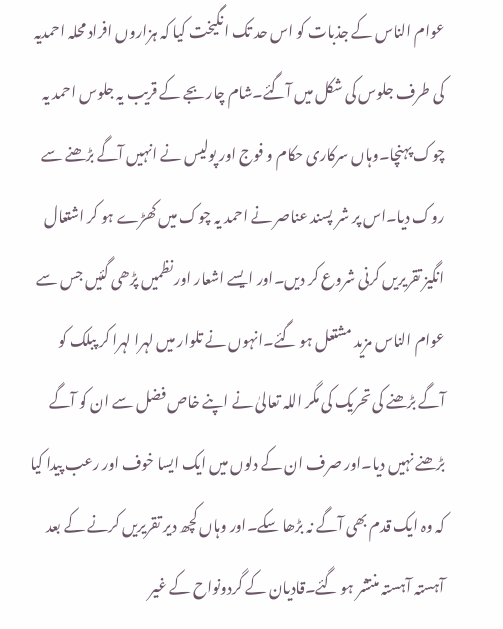عوام الناس کے جذبات کو اس حد تک انگیخت کیا کہ ہزاروں افراد محلہ احمدیہ کی طرف جلوس کی شکل میں آگئے۔شام چار بجے کے قریب یہ جلوس احمد یہ چوک پہنچا۔وہاں سرکاری حکام و فوج اور پولیس نے انہیں آگے بڑھنے سے روک دیا۔اس پر شر پسند عناصر نے احمد یہ چوک میں کھڑے ہو کر اشتعال انگیز تقریریں کرنی شروع کر دیں۔اور ایسے اشعار اور نظمیں پڑھی گئیں جس سے عوام الناس مزید مشتعل ہو گئے۔انہوں نے تلوار میں لہرا لہرا کر پبلک کو آگے بڑھنے کی تحریک کی مگر اللہ تعالیٰ نے اپنے خاص فضل سے ان کو آگے بڑھنے نہیں دیا۔اور صرف ان کے دلوں میں ایک ایسا خوف اور رعب پیدا کیا کہ وہ ایک قدم بھی آگے نہ بڑھا سکے۔اور وہاں کچھ دیر تقریریں کرنے کے بعد آہستہ آہستہ منتشر ہو گئے۔قادیان کے گردونواح کے غیر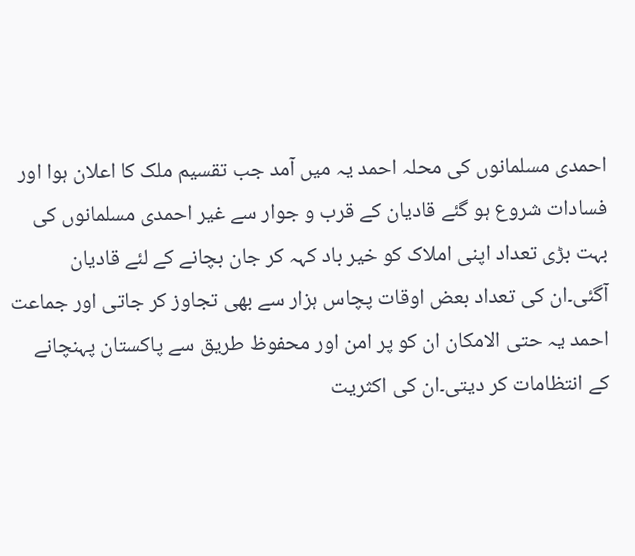احمدی مسلمانوں کی محلہ احمد یہ میں آمد جب تقسیم ملک کا اعلان ہوا اور فسادات شروع ہو گئے قادیان کے قرب و جوار سے غیر احمدی مسلمانوں کی بہت بڑی تعداد اپنی املاک کو خیر باد کہہ کر جان بچانے کے لئے قادیان آگئی۔ان کی تعداد بعض اوقات پچاس ہزار سے بھی تجاوز کر جاتی اور جماعت احمد یہ حتی الامکان ان کو پر امن اور محفوظ طریق سے پاکستان پہنچانے کے انتظامات کر دیتی۔ان کی اکثریت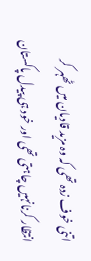اتنی خوف زدہ تھی کہ وہ مزید قادیان میں ٹھہر کر انتظار کرنانہیں چاہتی تھی اور خود ہی پیدل پاکستان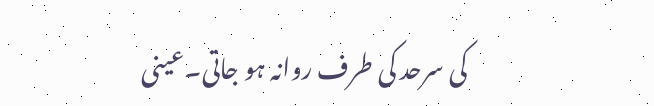کی سرحد کی طرف روانہ ہو جاتی۔عینی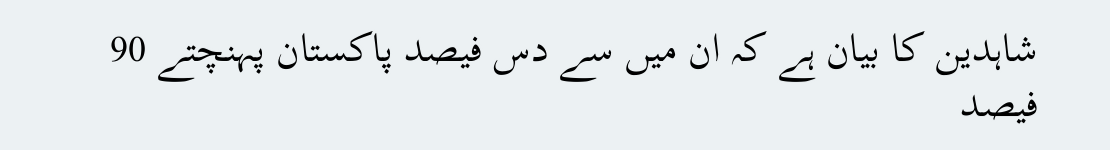شاہدین کا بیان ہے کہ ان میں سے دس فیصد پاکستان پہنچتے 90 فیصد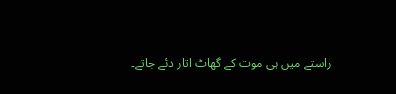راستے میں ہی موت کے گھاٹ اتار دئے جاتے۔